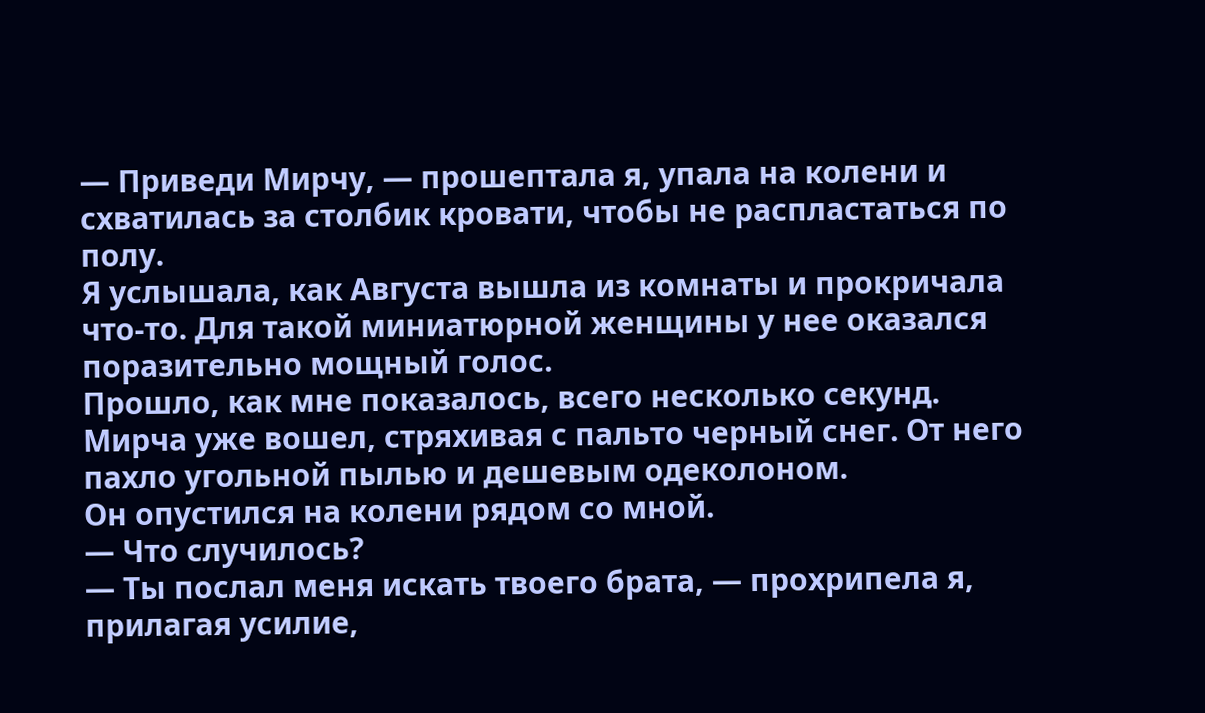— Приведи Мирчу, — прошептала я, упала на колени и схватилась за столбик кровати, чтобы не распластаться по полу.
Я услышала, как Августа вышла из комнаты и прокричала что-то. Для такой миниатюрной женщины у нее оказался поразительно мощный голос.
Прошло, как мне показалось, всего несколько секунд. Мирча уже вошел, стряхивая с пальто черный снег. От него пахло угольной пылью и дешевым одеколоном.
Он опустился на колени рядом со мной.
— Что случилось?
— Ты послал меня искать твоего брата, — прохрипела я, прилагая усилие,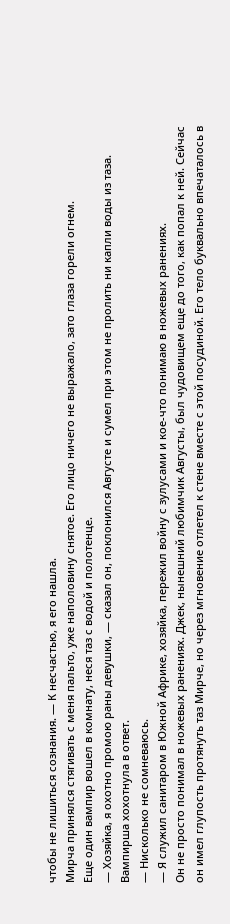чтобы не лишиться сознания. — К несчастью, я его нашла.
Мирча принялся стягивать с меня пальто, уже наполовину снятое. Его лицо ничего не выражало, зато глаза горели огнем.
Еще один вампир вошел в комнату, неся таз с водой и полотенце.
— Хозяйка, я охотно промою раны девушки, — сказал он, поклонился Августе и сумел при этом не пролить ни капли воды из таза.
Вампирша хохотнула в ответ.
— Нисколько не сомневаюсь.
— Я служил санитаром в Южной Африке, хозяйка, пережил войну с зулусами и кое-что понимаю в ножевых ранениях.
Он не просто понимал в ножевых ранениях. Джек, нынешний любимчик Августы, был чудовищем еще до того, как попал к ней. Сейчас он имел глупость протянуть таз Мирче, но через мгновение отлетел к стене вместе с этой посудиной. Его тело буквально впечаталось в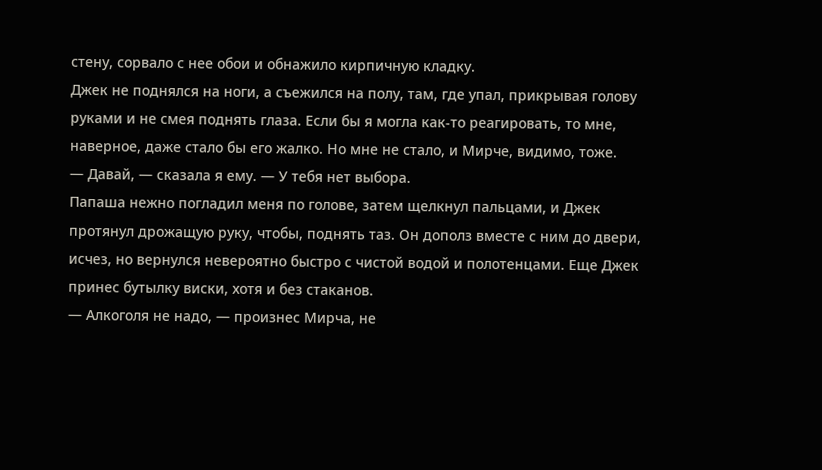стену, сорвало с нее обои и обнажило кирпичную кладку.
Джек не поднялся на ноги, а съежился на полу, там, где упал, прикрывая голову руками и не смея поднять глаза. Если бы я могла как-то реагировать, то мне, наверное, даже стало бы его жалко. Но мне не стало, и Мирче, видимо, тоже.
— Давай, — сказала я ему. — У тебя нет выбора.
Папаша нежно погладил меня по голове, затем щелкнул пальцами, и Джек протянул дрожащую руку, чтобы, поднять таз. Он дополз вместе с ним до двери, исчез, но вернулся невероятно быстро с чистой водой и полотенцами. Еще Джек принес бутылку виски, хотя и без стаканов.
— Алкоголя не надо, — произнес Мирча, не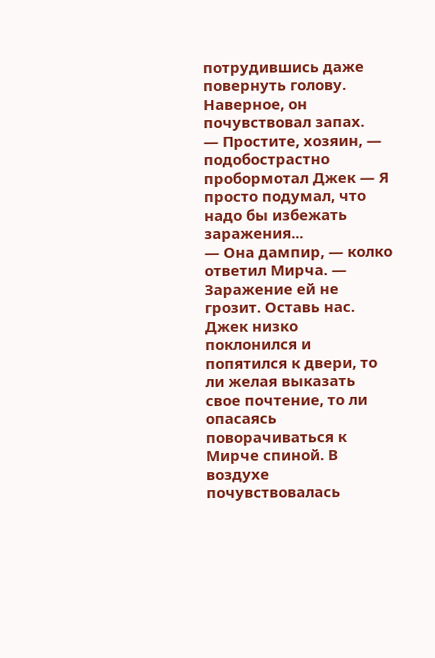потрудившись даже повернуть голову.
Наверное, он почувствовал запах.
— Простите, хозяин, — подобострастно пробормотал Джек — Я просто подумал, что надо бы избежать заражения...
— Она дампир, — колко ответил Мирча. — Заражение ей не грозит. Оставь нас.
Джек низко поклонился и попятился к двери, то ли желая выказать свое почтение, то ли опасаясь поворачиваться к Мирче спиной. В воздухе почувствовалась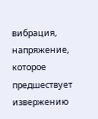вибрация, напряжение, которое предшествует извержению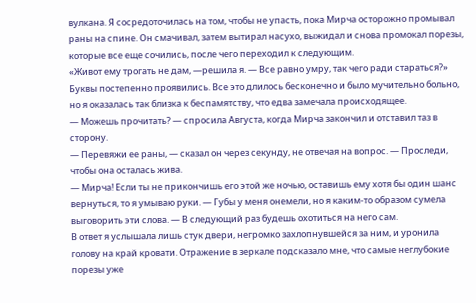вулкана. Я сосредоточилась на том, чтобы не упасть, пока Мирча осторожно промывал раны на спине. Он смачивал, затем вытирал насухо, выжидал и снова промокал порезы, которые все еще сочились, после чего переходил к следующим.
«Живот ему трогать не дам, —решила я. — Все равно умру, так чего ради стараться?»
Буквы постепенно проявились. Все это длилось бесконечно и было мучительно больно, но я оказалась так близка к беспамятству, что едва замечала происходящее.
— Можешь прочитать? — спросила Августа, когда Мирча закончил и отставил таз в сторону.
— Перевяжи ее раны, — сказал он через секунду, не отвечая на вопрос. — Проследи, чтобы она осталась жива.
— Мирча! Если ты не прикончишь его этой же ночью, оставишь ему хотя бы один шанс вернуться, то я умываю руки. — Губы у меня онемели, но я каким-то образом сумела выговорить эти слова. — В следующий раз будешь охотиться на него сам.
В ответ я услышала лишь стук двери, негромко захлопнувшейся за ним, и уронила голову на край кровати. Отражение в зеркале подсказало мне, что самые неглубокие порезы уже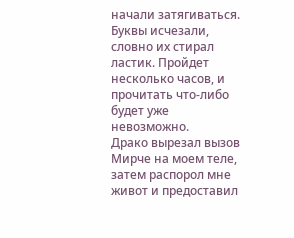начали затягиваться. Буквы исчезали, словно их стирал ластик. Пройдет несколько часов, и прочитать что-либо будет уже невозможно.
Драко вырезал вызов Мирче на моем теле, затем распорол мне живот и предоставил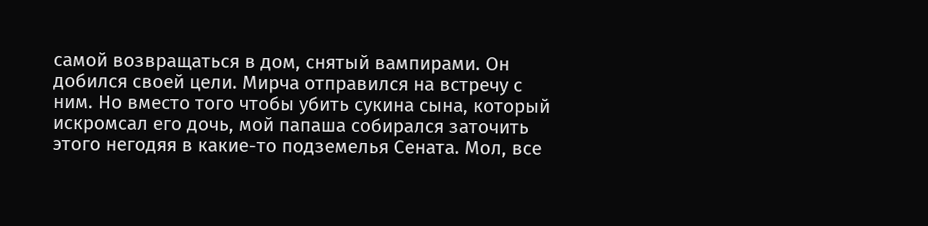самой возвращаться в дом, снятый вампирами. Он добился своей цели. Мирча отправился на встречу с ним. Но вместо того чтобы убить сукина сына, который искромсал его дочь, мой папаша собирался заточить этого негодяя в какие-то подземелья Сената. Мол, все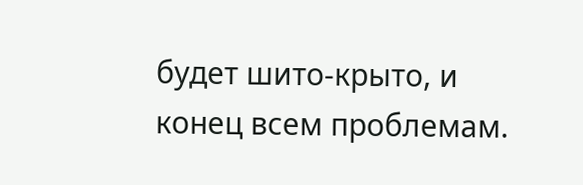будет шито-крыто, и конец всем проблемам.